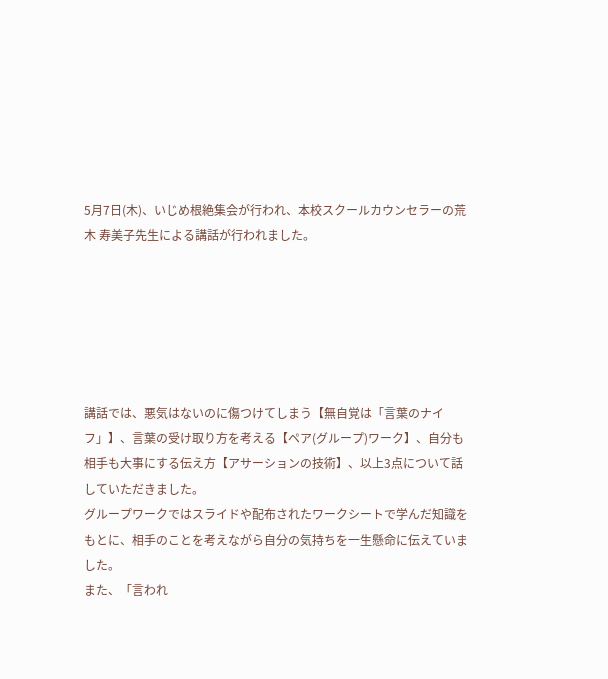5月7日(木)、いじめ根絶集会が行われ、本校スクールカウンセラーの荒木 寿美子先生による講話が行われました。






講話では、悪気はないのに傷つけてしまう【無自覚は「言葉のナイフ」】、言葉の受け取り方を考える【ペア(グループ)ワーク】、自分も相手も大事にする伝え方【アサーションの技術】、以上3点について話していただきました。
グループワークではスライドや配布されたワークシートで学んだ知識をもとに、相手のことを考えながら自分の気持ちを一生懸命に伝えていました。
また、「言われ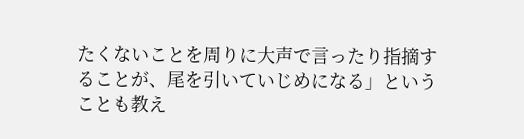たくないことを周りに大声で言ったり指摘することが、尾を引いていじめになる」ということも教え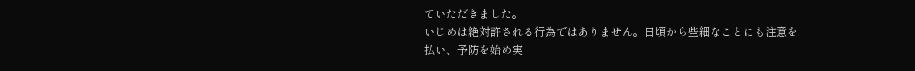ていただきました。
いじめは絶対許される行為ではありません。日頃から些細なことにも注意を払い、予防を始め実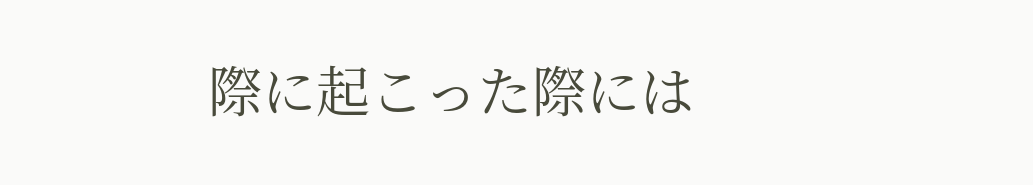際に起こった際には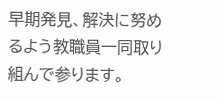早期発見、解決に努めるよう教職員一同取り組んで参ります。